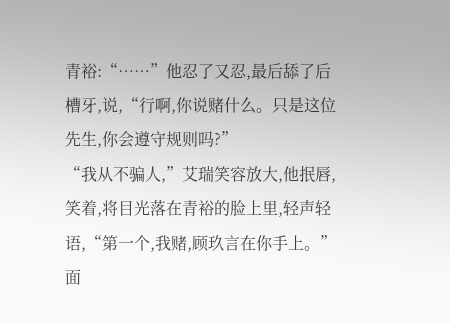青裕:“……”他忍了又忍,最后舔了后槽牙,说,“行啊,你说赌什么。只是这位先生,你会遵守规则吗?”
“我从不骗人,”艾瑞笑容放大,他抿唇,笑着,将目光落在青裕的脸上里,轻声轻语,“第一个,我赌,顾玖言在你手上。”
面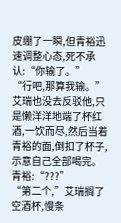皮绷了一瞬,但青裕迅速调整心态,死不承认:“你输了。”
“行吧,那算我输。”艾瑞也没去反驳他,只是懒洋洋地端了杯红酒,一饮而尽,然后当着青裕的面,倒扣了杯子,示意自己全部喝完。
青裕:“???”
“第二个,”艾瑞搁了空酒杯,慢条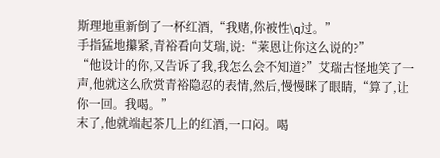斯理地重新倒了一杯红酒,“我赌,你被性\q过。”
手指猛地攥紧,青裕看向艾瑞,说:“莱恩让你这么说的?”
“他设计的你,又告诉了我,我怎么会不知道?”艾瑞古怪地笑了一声,他就这么欣赏青裕隐忍的表情,然后,慢慢眯了眼睛,“算了,让你一回。我喝。”
末了,他就端起茶几上的红酒,一口闷。喝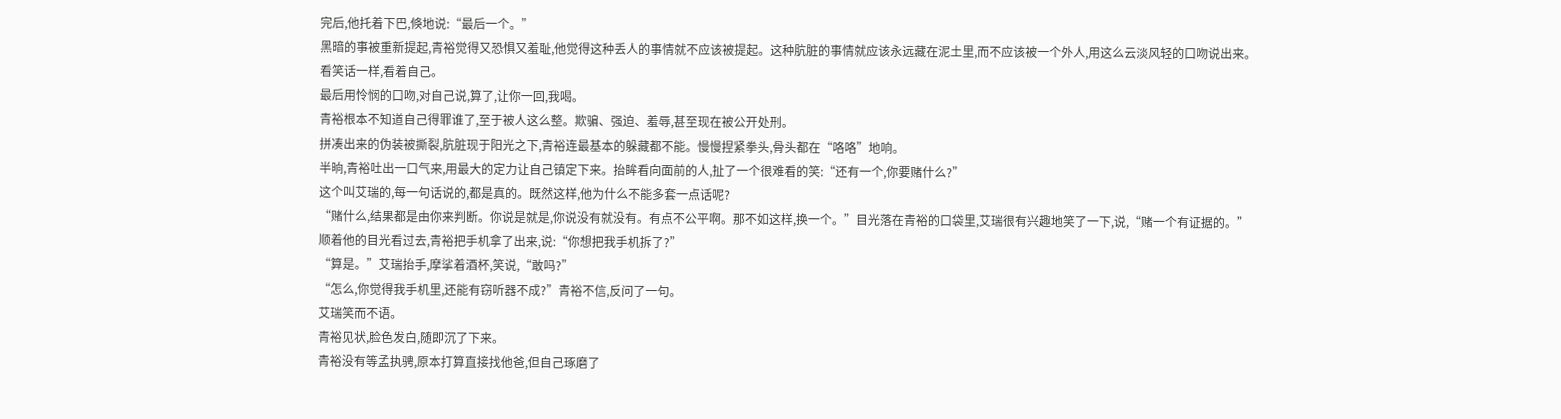完后,他托着下巴,倏地说:“最后一个。”
黑暗的事被重新提起,青裕觉得又恐惧又羞耻,他觉得这种丢人的事情就不应该被提起。这种肮脏的事情就应该永远藏在泥土里,而不应该被一个外人,用这么云淡风轻的口吻说出来。
看笑话一样,看着自己。
最后用怜悯的口吻,对自己说,算了,让你一回,我喝。
青裕根本不知道自己得罪谁了,至于被人这么整。欺骗、强迫、羞辱,甚至现在被公开处刑。
拼凑出来的伪装被撕裂,肮脏现于阳光之下,青裕连最基本的躲藏都不能。慢慢捏紧拳头,骨头都在“咯咯”地响。
半晌,青裕吐出一口气来,用最大的定力让自己镇定下来。抬眸看向面前的人,扯了一个很难看的笑:“还有一个,你要赌什么?”
这个叫艾瑞的,每一句话说的,都是真的。既然这样,他为什么不能多套一点话呢?
“赌什么,结果都是由你来判断。你说是就是,你说没有就没有。有点不公平啊。那不如这样,换一个。”目光落在青裕的口袋里,艾瑞很有兴趣地笑了一下,说,“赌一个有证据的。”
顺着他的目光看过去,青裕把手机拿了出来,说:“你想把我手机拆了?”
“算是。”艾瑞抬手,摩挲着酒杯,笑说,“敢吗?”
“怎么,你觉得我手机里,还能有窃听器不成?”青裕不信,反问了一句。
艾瑞笑而不语。
青裕见状,脸色发白,随即沉了下来。
青裕没有等孟执骋,原本打算直接找他爸,但自己琢磨了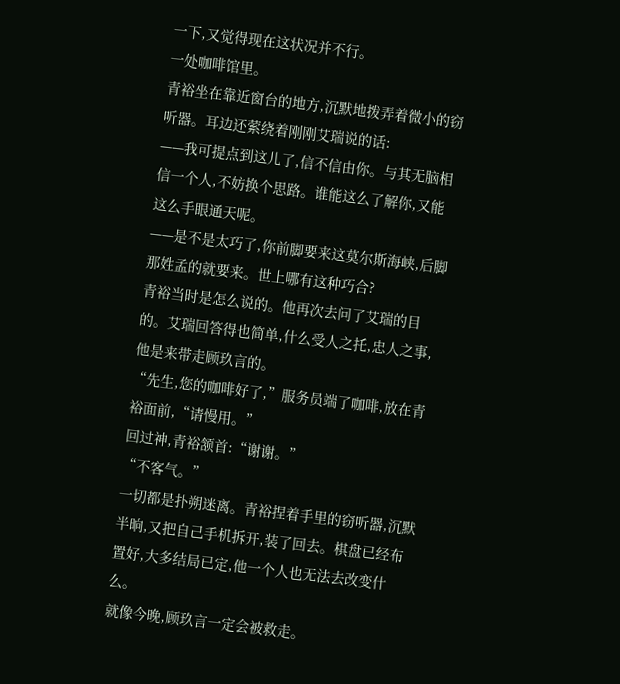一下,又觉得现在这状况并不行。
一处咖啡馆里。
青裕坐在靠近窗台的地方,沉默地拨弄着微小的窃听器。耳边还萦绕着刚刚艾瑞说的话:
——我可提点到这儿了,信不信由你。与其无脑相信一个人,不妨换个思路。谁能这么了解你,又能这么手眼通天呢。
——是不是太巧了,你前脚要来这莫尔斯海峡,后脚那姓孟的就要来。世上哪有这种巧合?
青裕当时是怎么说的。他再次去问了艾瑞的目的。艾瑞回答得也简单,什么受人之托,忠人之事,他是来带走顾玖言的。
“先生,您的咖啡好了,”服务员端了咖啡,放在青裕面前,“请慢用。”
回过神,青裕颔首:“谢谢。”
“不客气。”
一切都是扑朔迷离。青裕捏着手里的窃听器,沉默半晌,又把自己手机拆开,装了回去。棋盘已经布置好,大多结局已定,他一个人也无法去改变什么。
就像今晚,顾玖言一定会被救走。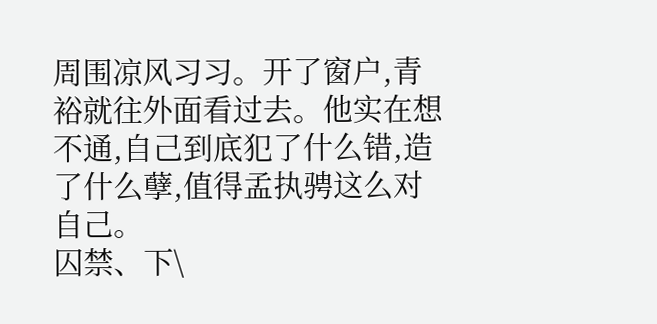周围凉风习习。开了窗户,青裕就往外面看过去。他实在想不通,自己到底犯了什么错,造了什么孽,值得孟执骋这么对自己。
囚禁、下\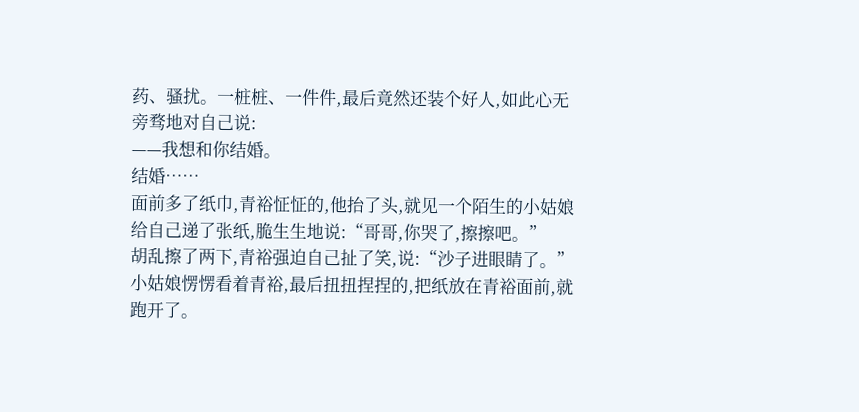药、骚扰。一桩桩、一件件,最后竟然还装个好人,如此心无旁骛地对自己说:
——我想和你结婚。
结婚……
面前多了纸巾,青裕怔怔的,他抬了头,就见一个陌生的小姑娘给自己递了张纸,脆生生地说:“哥哥,你哭了,擦擦吧。”
胡乱擦了两下,青裕强迫自己扯了笑,说:“沙子进眼睛了。”
小姑娘愣愣看着青裕,最后扭扭捏捏的,把纸放在青裕面前,就跑开了。